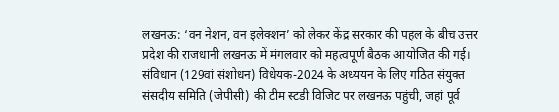लखनऊ: ‘वन नेशन, वन इलेक्शन’ को लेकर केंद्र सरकार की पहल के बीच उत्तर प्रदेश की राजधानी लखनऊ में मंगलवार को महत्वपूर्ण बैठक आयोजित की गई। संविधान (129वां संशोधन) विधेयक-2024 के अध्ययन के लिए गठित संयुक्त संसदीय समिति (जेपीसी) की टीम स्टडी विजिट पर लखनऊ पहुंची, जहां पूर्व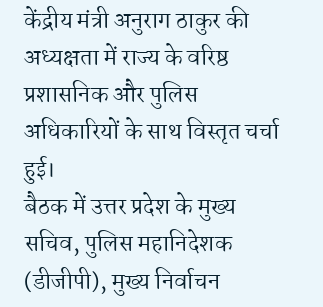केंद्रीय मंत्री अनुराग ठाकुर की अध्यक्षता में राज्य के वरिष्ठ प्रशासनिक और पुलिस अधिकारियों के साथ विस्तृत चर्चा हुई।
बैठक में उत्तर प्रदेश के मुख्य सचिव, पुलिस महानिदेशक (डीजीपी), मुख्य निर्वाचन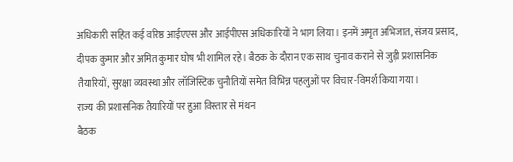अधिकारी सहित कई वरिष्ठ आईएएस और आईपीएस अधिकारियों ने भाग लिया। इनमें अमृत अभिजात, संजय प्रसाद, दीपक कुमार और अमित कुमार घोष भी शामिल रहे। बैठक के दौरान एक साथ चुनाव कराने से जुड़ी प्रशासनिक तैयारियों, सुरक्षा व्यवस्था और लॉजिस्टिक चुनौतियों समेत विभिन्न पहलुओं पर विचार-विमर्श किया गया।
राज्य की प्रशासनिक तैयारियों पर हुआ विस्तार से मंथन
बैठक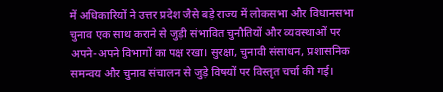में अधिकारियों ने उत्तर प्रदेश जैसे बड़े राज्य में लोकसभा और विधानसभा चुनाव एक साथ कराने से जुड़ी संभावित चुनौतियों और व्यवस्थाओं पर अपने-अपने विभागों का पक्ष रखा। सुरक्षा, चुनावी संसाधन, प्रशासनिक समन्वय और चुनाव संचालन से जुड़े विषयों पर विस्तृत चर्चा की गई।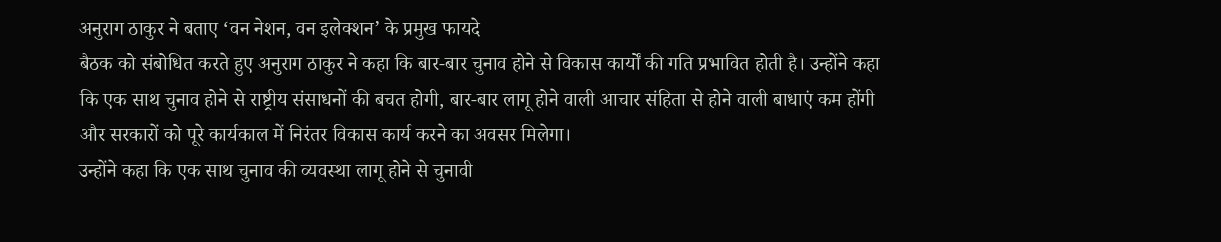अनुराग ठाकुर ने बताए ‘वन नेशन, वन इलेक्शन’ के प्रमुख फायदे
बैठक को संबोधित करते हुए अनुराग ठाकुर ने कहा कि बार-बार चुनाव होने से विकास कार्यों की गति प्रभावित होती है। उन्होंने कहा कि एक साथ चुनाव होने से राष्ट्रीय संसाधनों की बचत होगी, बार-बार लागू होने वाली आचार संहिता से होने वाली बाधाएं कम होंगी और सरकारों को पूरे कार्यकाल में निरंतर विकास कार्य करने का अवसर मिलेगा।
उन्होंने कहा कि एक साथ चुनाव की व्यवस्था लागू होने से चुनावी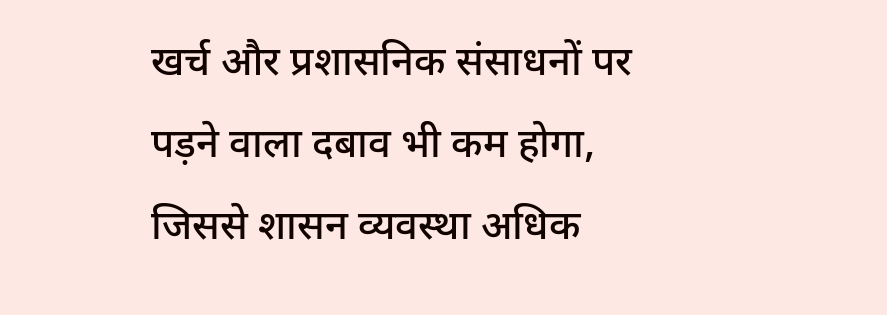खर्च और प्रशासनिक संसाधनों पर पड़ने वाला दबाव भी कम होगा, जिससे शासन व्यवस्था अधिक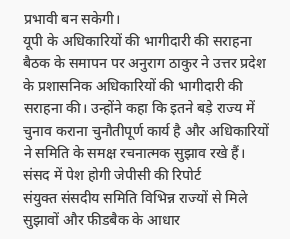प्रभावी बन सकेगी।
यूपी के अधिकारियों की भागीदारी की सराहना
बैठक के समापन पर अनुराग ठाकुर ने उत्तर प्रदेश के प्रशासनिक अधिकारियों की भागीदारी की सराहना की। उन्होंने कहा कि इतने बड़े राज्य में चुनाव कराना चुनौतीपूर्ण कार्य है और अधिकारियों ने समिति के समक्ष रचनात्मक सुझाव रखे हैं।
संसद में पेश होगी जेपीसी की रिपोर्ट
संयुक्त संसदीय समिति विभिन्न राज्यों से मिले सुझावों और फीडबैक के आधार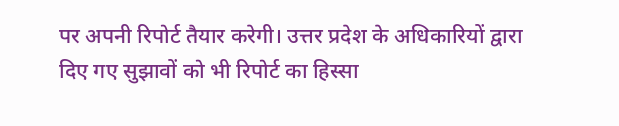पर अपनी रिपोर्ट तैयार करेगी। उत्तर प्रदेश के अधिकारियों द्वारा दिए गए सुझावों को भी रिपोर्ट का हिस्सा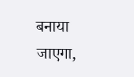बनाया जाएगा,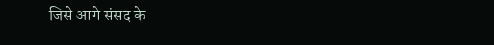जिसे आगे संसद के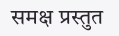समक्ष प्रस्तुत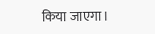किया जाएगा।